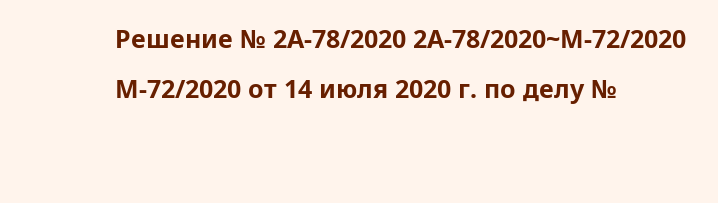Решение № 2А-78/2020 2А-78/2020~М-72/2020 М-72/2020 от 14 июля 2020 г. по делу №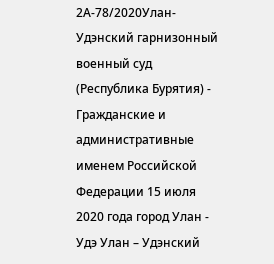2А-78/2020Улан-Удэнский гарнизонный военный суд (Республика Бурятия) - Гражданские и административные именем Российской Федерации 15 июля 2020 года город Улан - Удэ Улан – Удэнский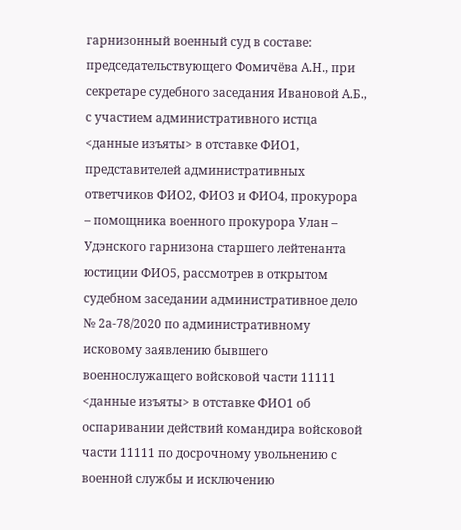гарнизонный военный суд в составе: председательствующего Фомичёва А.Н., при секретаре судебного заседания Ивановой А.Б., с участием административного истца <данные изъяты> в отставке ФИО1, представителей административных ответчиков ФИО2, ФИО3 и ФИО4, прокурора – помощника военного прокурора Улан – Удэнского гарнизона старшего лейтенанта юстиции ФИО5, рассмотрев в открытом судебном заседании административное дело № 2а-78/2020 по административному исковому заявлению бывшего военнослужащего войсковой части 11111 <данные изъяты> в отставке ФИО1 об оспаривании действий командира войсковой части 11111 по досрочному увольнению с военной службы и исключению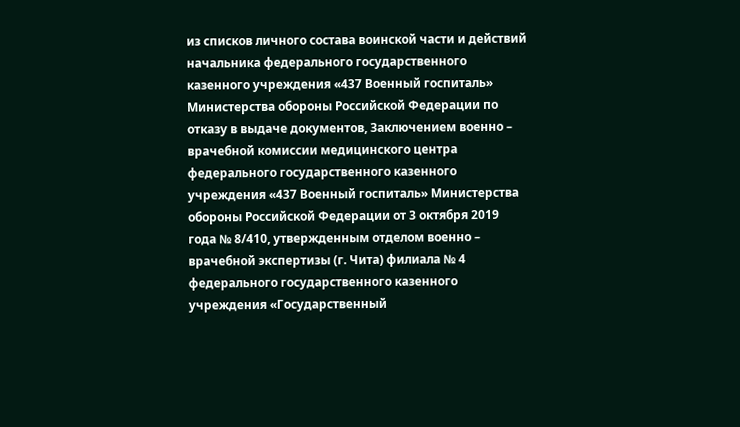из списков личного состава воинской части и действий начальника федерального государственного казенного учреждения «437 Военный госпиталь» Министерства обороны Российской Федерации по отказу в выдаче документов, Заключением военно – врачебной комиссии медицинского центра федерального государственного казенного учреждения «437 Военный госпиталь» Министерства обороны Российской Федерации от 3 октября 2019 года № 8/410, утвержденным отделом военно – врачебной экспертизы (г. Чита) филиала № 4 федерального государственного казенного учреждения «Государственный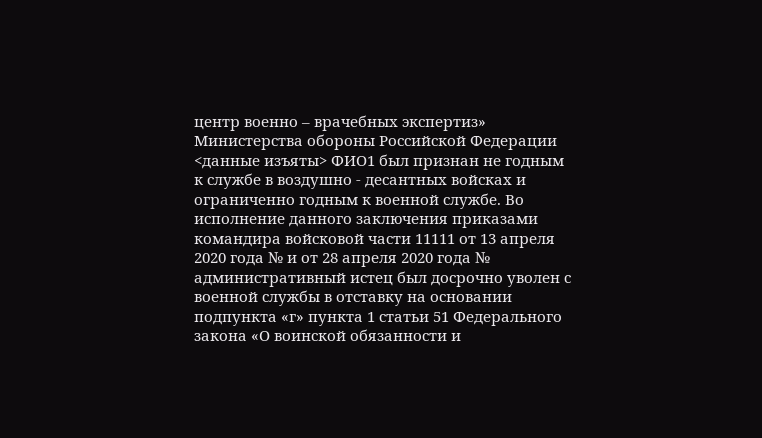центр военно – врачебных экспертиз» Министерства обороны Российской Федерации <данные изъяты> ФИО1 был признан не годным к службе в воздушно - десантных войсках и ограниченно годным к военной службе. Во исполнение данного заключения приказами командира войсковой части 11111 от 13 апреля 2020 года № и от 28 апреля 2020 года № административный истец был досрочно уволен с военной службы в отставку на основании подпункта «г» пункта 1 статьи 51 Федерального закона «О воинской обязанности и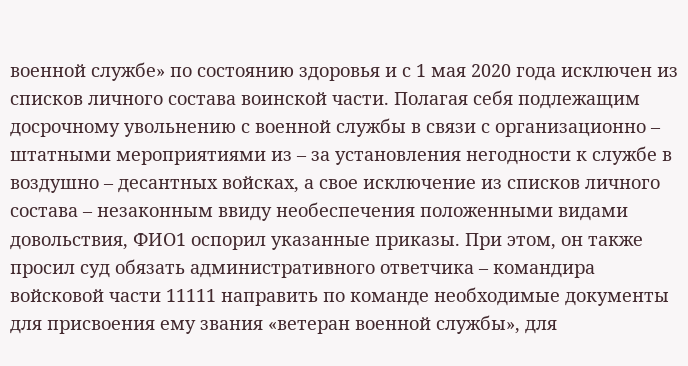военной службе» по состоянию здоровья и с 1 мая 2020 года исключен из списков личного состава воинской части. Полагая себя подлежащим досрочному увольнению с военной службы в связи с организационно – штатными мероприятиями из – за установления негодности к службе в воздушно – десантных войсках, а свое исключение из списков личного состава – незаконным ввиду необеспечения положенными видами довольствия, ФИО1 оспорил указанные приказы. При этом, он также просил суд обязать административного ответчика – командира войсковой части 11111 направить по команде необходимые документы для присвоения ему звания «ветеран военной службы», для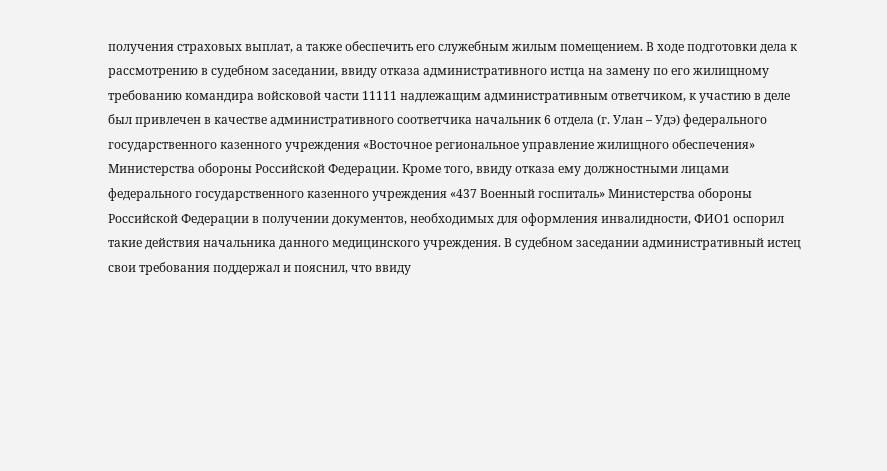получения страховых выплат, а также обеспечить его служебным жилым помещением. В ходе подготовки дела к рассмотрению в судебном заседании, ввиду отказа административного истца на замену по его жилищному требованию командира войсковой части 11111 надлежащим административным ответчиком, к участию в деле был привлечен в качестве административного соответчика начальник 6 отдела (г. Улан – Удэ) федерального государственного казенного учреждения «Восточное региональное управление жилищного обеспечения» Министерства обороны Российской Федерации. Кроме того, ввиду отказа ему должностными лицами федерального государственного казенного учреждения «437 Военный госпиталь» Министерства обороны Российской Федерации в получении документов, необходимых для оформления инвалидности, ФИО1 оспорил такие действия начальника данного медицинского учреждения. В судебном заседании административный истец свои требования поддержал и пояснил, что ввиду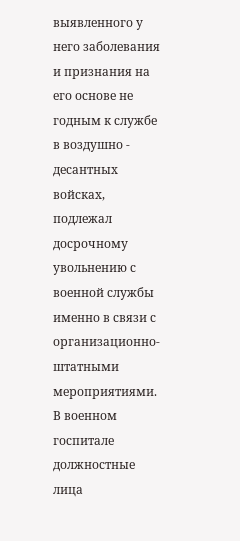выявленного у него заболевания и признания на его основе не годным к службе в воздушно - десантных войсках, подлежал досрочному увольнению с военной службы именно в связи с организационно-штатными мероприятиями. В военном госпитале должностные лица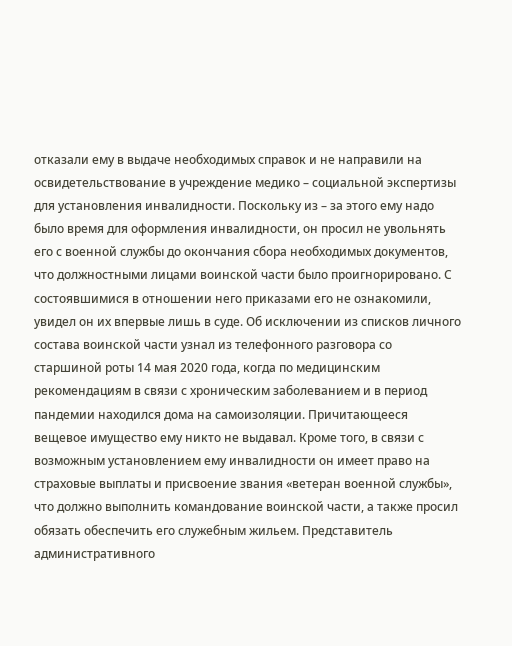отказали ему в выдаче необходимых справок и не направили на освидетельствование в учреждение медико – социальной экспертизы для установления инвалидности. Поскольку из – за этого ему надо было время для оформления инвалидности, он просил не увольнять его с военной службы до окончания сбора необходимых документов, что должностными лицами воинской части было проигнорировано. С состоявшимися в отношении него приказами его не ознакомили, увидел он их впервые лишь в суде. Об исключении из списков личного состава воинской части узнал из телефонного разговора со старшиной роты 14 мая 2020 года, когда по медицинским рекомендациям в связи с хроническим заболеванием и в период пандемии находился дома на самоизоляции. Причитающееся вещевое имущество ему никто не выдавал. Кроме того, в связи с возможным установлением ему инвалидности он имеет право на страховые выплаты и присвоение звания «ветеран военной службы», что должно выполнить командование воинской части, а также просил обязать обеспечить его служебным жильем. Представитель административного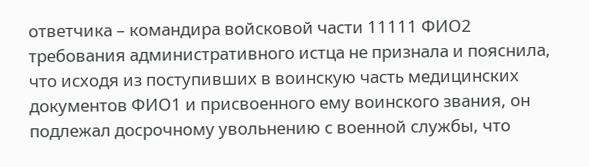ответчика – командира войсковой части 11111 ФИО2 требования административного истца не признала и пояснила, что исходя из поступивших в воинскую часть медицинских документов ФИО1 и присвоенного ему воинского звания, он подлежал досрочному увольнению с военной службы, что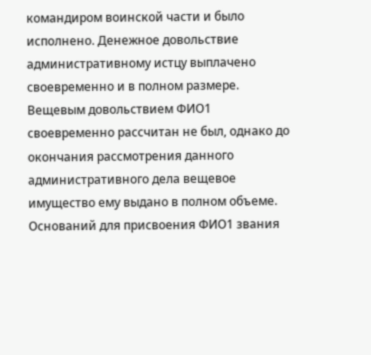командиром воинской части и было исполнено. Денежное довольствие административному истцу выплачено своевременно и в полном размере. Вещевым довольствием ФИО1 своевременно рассчитан не был, однако до окончания рассмотрения данного административного дела вещевое имущество ему выдано в полном объеме. Оснований для присвоения ФИО1 звания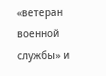«ветеран военной службы» и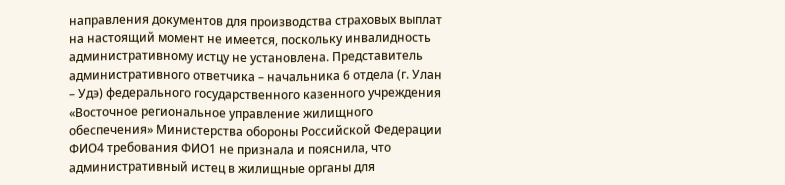направления документов для производства страховых выплат на настоящий момент не имеется, поскольку инвалидность административному истцу не установлена. Представитель административного ответчика – начальника 6 отдела (г. Улан – Удэ) федерального государственного казенного учреждения «Восточное региональное управление жилищного обеспечения» Министерства обороны Российской Федерации ФИО4 требования ФИО1 не признала и пояснила, что административный истец в жилищные органы для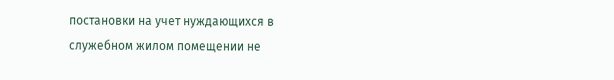постановки на учет нуждающихся в служебном жилом помещении не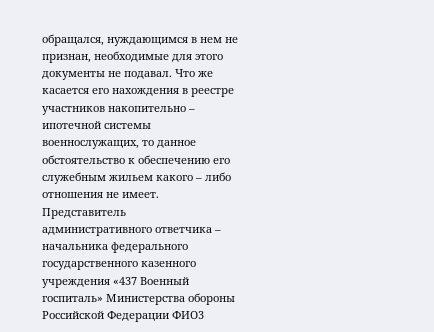обращался, нуждающимся в нем не признан, необходимые для этого документы не подавал. Что же касается его нахождения в реестре участников накопительно – ипотечной системы военнослужащих, то данное обстоятельство к обеспечению его служебным жильем какого – либо отношения не имеет. Представитель административного ответчика – начальника федерального государственного казенного учреждения «437 Военный госпиталь» Министерства обороны Российской Федерации ФИО3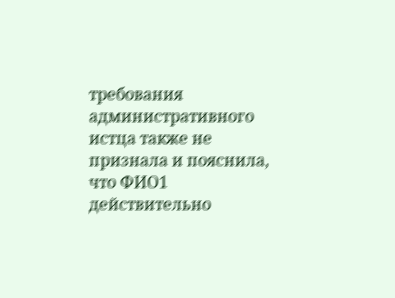требования административного истца также не признала и пояснила, что ФИО1 действительно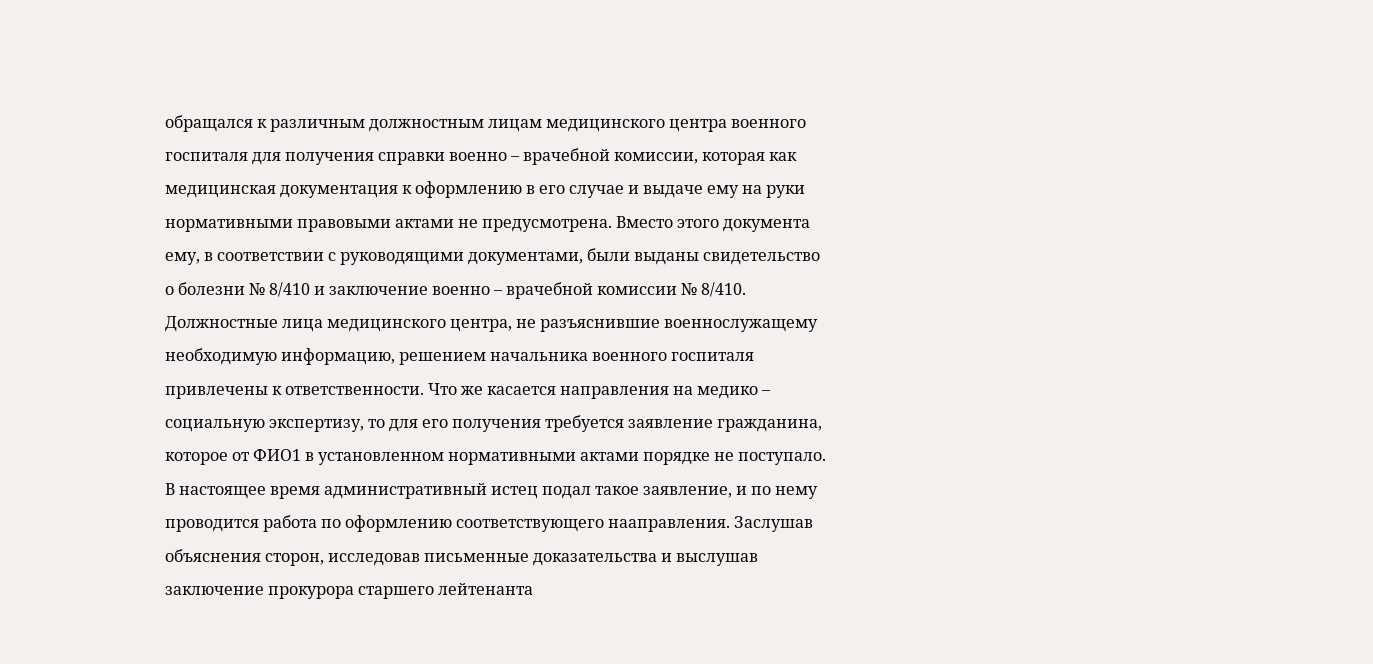обращался к различным должностным лицам медицинского центра военного госпиталя для получения справки военно – врачебной комиссии, которая как медицинская документация к оформлению в его случае и выдаче ему на руки нормативными правовыми актами не предусмотрена. Вместо этого документа ему, в соответствии с руководящими документами, были выданы свидетельство о болезни № 8/410 и заключение военно – врачебной комиссии № 8/410. Должностные лица медицинского центра, не разъяснившие военнослужащему необходимую информацию, решением начальника военного госпиталя привлечены к ответственности. Что же касается направления на медико – социальную экспертизу, то для его получения требуется заявление гражданина, которое от ФИО1 в установленном нормативными актами порядке не поступало. В настоящее время административный истец подал такое заявление, и по нему проводится работа по оформлению соответствующего нааправления. Заслушав объяснения сторон, исследовав письменные доказательства и выслушав заключение прокурора старшего лейтенанта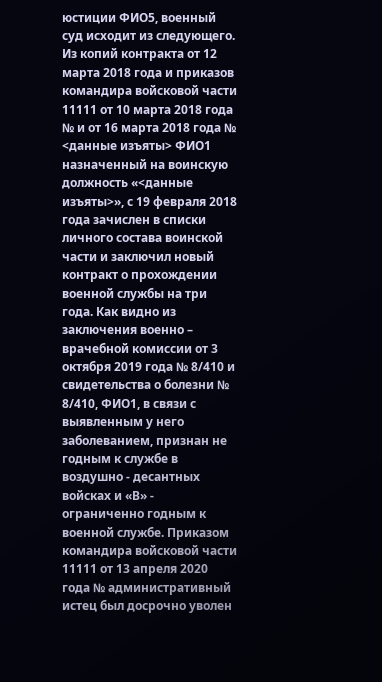юстиции ФИО5, военный суд исходит из следующего. Из копий контракта от 12 марта 2018 года и приказов командира войсковой части 11111 от 10 марта 2018 года № и от 16 марта 2018 года № <данные изъяты> ФИО1 назначенный на воинскую должность «<данные изъяты>», с 19 февраля 2018 года зачислен в списки личного состава воинской части и заключил новый контракт о прохождении военной службы на три года. Как видно из заключения военно – врачебной комиссии от 3 октября 2019 года № 8/410 и свидетельства о болезни № 8/410, ФИО1, в связи с выявленным у него заболеванием, признан не годным к службе в воздушно - десантных войсках и «В» - ограниченно годным к военной службе. Приказом командира войсковой части 11111 от 13 апреля 2020 года № административный истец был досрочно уволен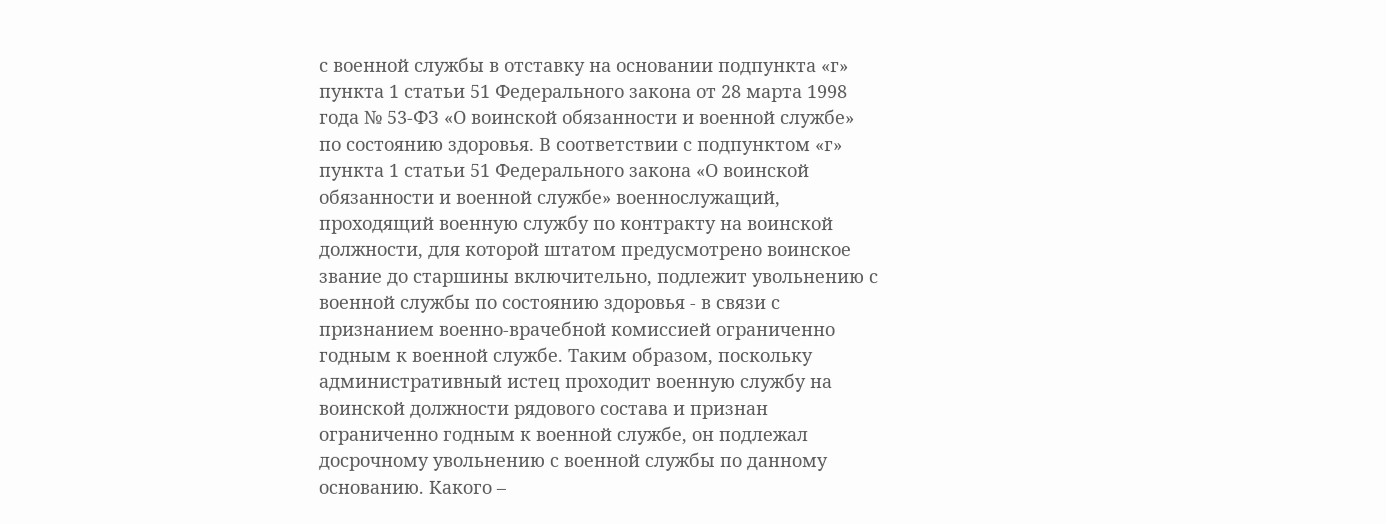с военной службы в отставку на основании подпункта «г» пункта 1 статьи 51 Федерального закона от 28 марта 1998 года № 53-ФЗ «О воинской обязанности и военной службе» по состоянию здоровья. В соответствии с подпунктом «г» пункта 1 статьи 51 Федерального закона «О воинской обязанности и военной службе» военнослужащий, проходящий военную службу по контракту на воинской должности, для которой штатом предусмотрено воинское звание до старшины включительно, подлежит увольнению с военной службы по состоянию здоровья - в связи с признанием военно-врачебной комиссией ограниченно годным к военной службе. Таким образом, поскольку административный истец проходит военную службу на воинской должности рядового состава и признан ограниченно годным к военной службе, он подлежал досрочному увольнению с военной службы по данному основанию. Какого –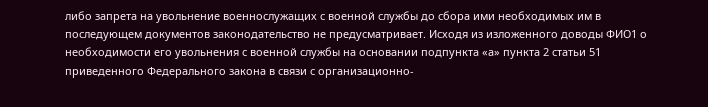либо запрета на увольнение военнослужащих с военной службы до сбора ими необходимых им в последующем документов законодательство не предусматривает. Исходя из изложенного доводы ФИО1 о необходимости его увольнения с военной службы на основании подпункта «а» пункта 2 статьи 51 приведенного Федерального закона в связи с организационно-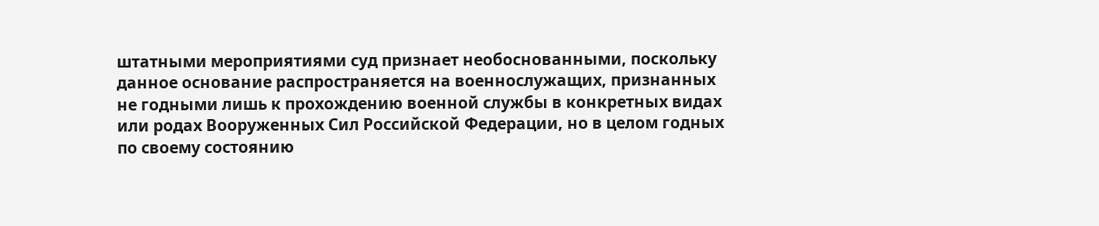штатными мероприятиями суд признает необоснованными, поскольку данное основание распространяется на военнослужащих, признанных не годными лишь к прохождению военной службы в конкретных видах или родах Вооруженных Сил Российской Федерации, но в целом годных по своему состоянию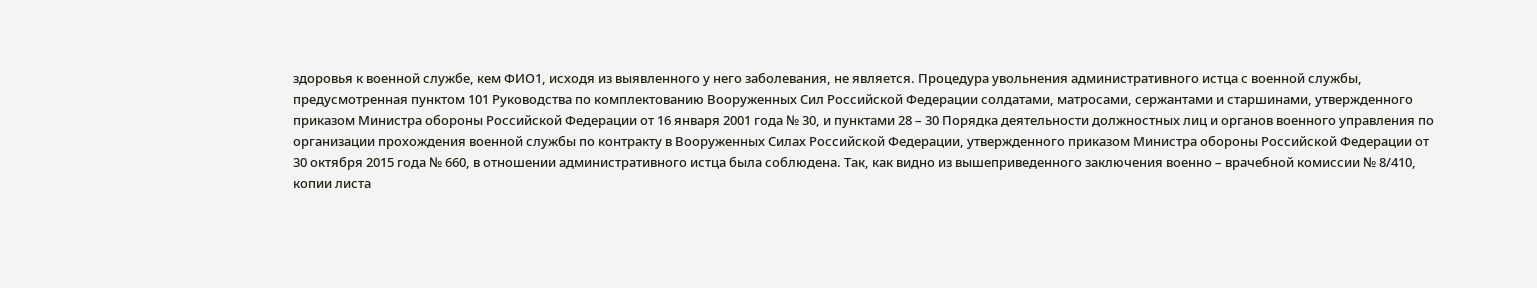здоровья к военной службе, кем ФИО1, исходя из выявленного у него заболевания, не является. Процедура увольнения административного истца с военной службы, предусмотренная пунктом 101 Руководства по комплектованию Вооруженных Сил Российской Федерации солдатами, матросами, сержантами и старшинами, утвержденного приказом Министра обороны Российской Федерации от 16 января 2001 года № 30, и пунктами 28 – 30 Порядка деятельности должностных лиц и органов военного управления по организации прохождения военной службы по контракту в Вооруженных Силах Российской Федерации, утвержденного приказом Министра обороны Российской Федерации от 30 октября 2015 года № 660, в отношении административного истца была соблюдена. Так, как видно из вышеприведенного заключения военно – врачебной комиссии № 8/410, копии листа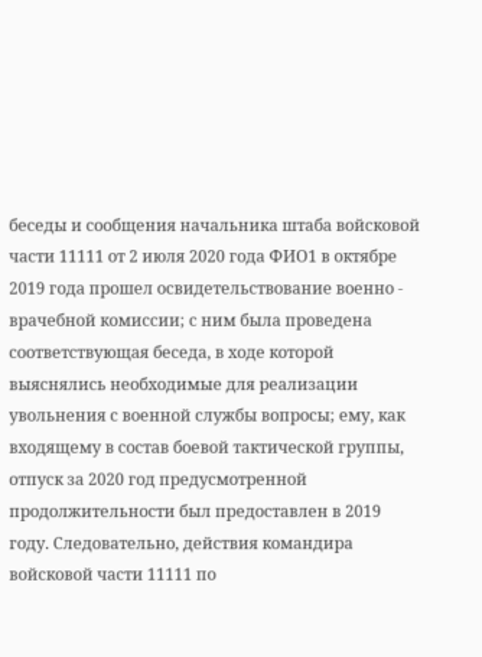беседы и сообщения начальника штаба войсковой части 11111 от 2 июля 2020 года ФИО1 в октябре 2019 года прошел освидетельствование военно - врачебной комиссии; с ним была проведена соответствующая беседа, в ходе которой выяснялись необходимые для реализации увольнения с военной службы вопросы; ему, как входящему в состав боевой тактической группы, отпуск за 2020 год предусмотренной продолжительности был предоставлен в 2019 году. Следовательно, действия командира войсковой части 11111 по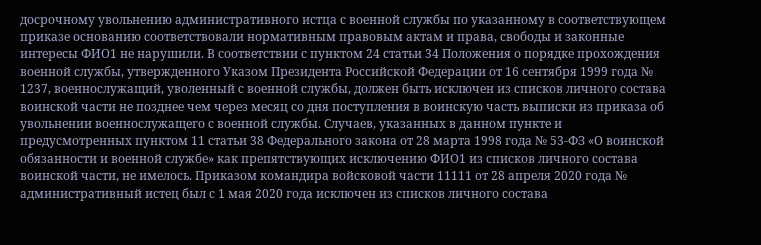досрочному увольнению административного истца с военной службы по указанному в соответствующем приказе основанию соответствовали нормативным правовым актам и права, свободы и законные интересы ФИО1 не нарушили. В соответствии с пунктом 24 статьи 34 Положения о порядке прохождения военной службы, утвержденного Указом Президента Российской Федерации от 16 сентября 1999 года № 1237, военнослужащий, уволенный с военной службы, должен быть исключен из списков личного состава воинской части не позднее чем через месяц со дня поступления в воинскую часть выписки из приказа об увольнении военнослужащего с военной службы. Случаев, указанных в данном пункте и предусмотренных пунктом 11 статьи 38 Федерального закона от 28 марта 1998 года № 53-ФЗ «О воинской обязанности и военной службе» как препятствующих исключению ФИО1 из списков личного состава воинской части, не имелось. Приказом командира войсковой части 11111 от 28 апреля 2020 года № административный истец был с 1 мая 2020 года исключен из списков личного состава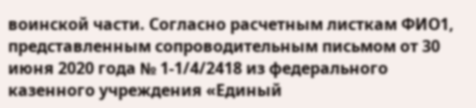воинской части. Согласно расчетным листкам ФИО1, представленным сопроводительным письмом от 30 июня 2020 года № 1-1/4/2418 из федерального казенного учреждения «Единый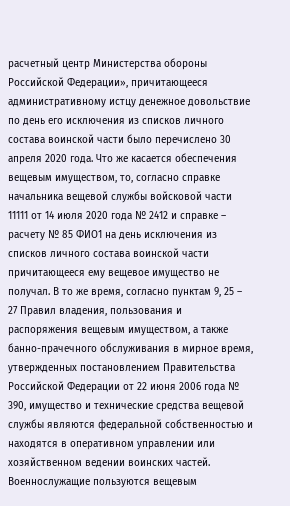расчетный центр Министерства обороны Российской Федерации», причитающееся административному истцу денежное довольствие по день его исключения из списков личного состава воинской части было перечислено 30 апреля 2020 года. Что же касается обеспечения вещевым имуществом, то, согласно справке начальника вещевой службы войсковой части 11111 от 14 июля 2020 года № 2412 и справке – расчету № 85 ФИО1 на день исключения из списков личного состава воинской части причитающееся ему вещевое имущество не получал. В то же время, согласно пунктам 9, 25 – 27 Правил владения, пользования и распоряжения вещевым имуществом, а также банно-прачечного обслуживания в мирное время, утвержденных постановлением Правительства Российской Федерации от 22 июня 2006 года № 390, имущество и технические средства вещевой службы являются федеральной собственностью и находятся в оперативном управлении или хозяйственном ведении воинских частей. Военнослужащие пользуются вещевым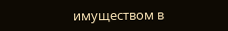имуществом в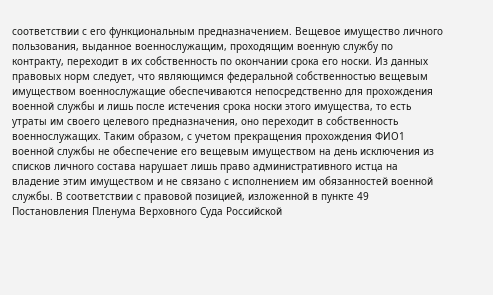соответствии с его функциональным предназначением. Вещевое имущество личного пользования, выданное военнослужащим, проходящим военную службу по контракту, переходит в их собственность по окончании срока его носки. Из данных правовых норм следует, что являющимся федеральной собственностью вещевым имуществом военнослужащие обеспечиваются непосредственно для прохождения военной службы и лишь после истечения срока носки этого имущества, то есть утраты им своего целевого предназначения, оно переходит в собственность военнослужащих. Таким образом, с учетом прекращения прохождения ФИО1 военной службы не обеспечение его вещевым имуществом на день исключения из списков личного состава нарушает лишь право административного истца на владение этим имуществом и не связано с исполнением им обязанностей военной службы. В соответствии с правовой позицией, изложенной в пункте 49 Постановления Пленума Верховного Суда Российской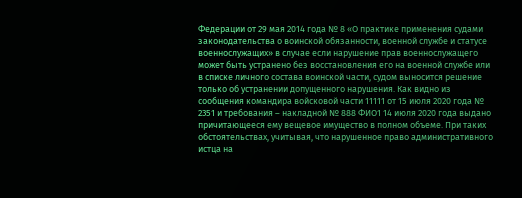Федерации от 29 мая 2014 года № 8 «О практике применения судами законодательства о воинской обязанности, военной службе и статусе военнослужащих» в случае если нарушение прав военнослужащего может быть устранено без восстановления его на военной службе или в списке личного состава воинской части, судом выносится решение только об устранении допущенного нарушения. Как видно из сообщения командира войсковой части 11111 от 15 июля 2020 года № 2351 и требования – накладной № 888 ФИО1 14 июля 2020 года выдано причитающееся ему вещевое имущество в полном объеме. При таких обстоятельствах, учитывая, что нарушенное право административного истца на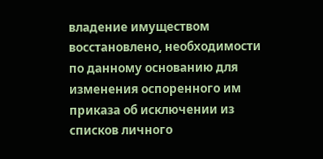владение имуществом восстановлено, необходимости по данному основанию для изменения оспоренного им приказа об исключении из списков личного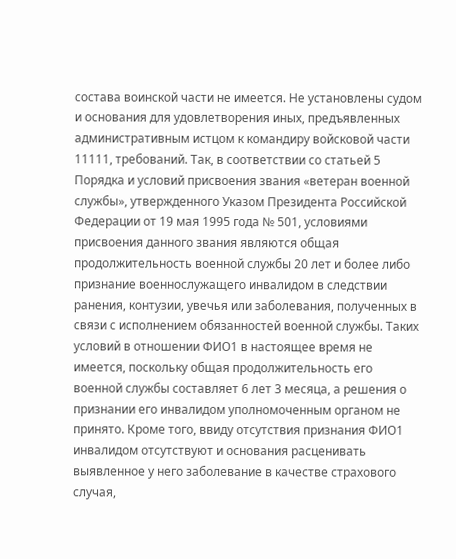состава воинской части не имеется. Не установлены судом и основания для удовлетворения иных, предъявленных административным истцом к командиру войсковой части 11111, требований. Так, в соответствии со статьей 5 Порядка и условий присвоения звания «ветеран военной службы», утвержденного Указом Президента Российской Федерации от 19 мая 1995 года № 501, условиями присвоения данного звания являются общая продолжительность военной службы 20 лет и более либо признание военнослужащего инвалидом в следствии ранения, контузии, увечья или заболевания, полученных в связи с исполнением обязанностей военной службы. Таких условий в отношении ФИО1 в настоящее время не имеется, поскольку общая продолжительность его военной службы составляет 6 лет 3 месяца, а решения о признании его инвалидом уполномоченным органом не принято. Кроме того, ввиду отсутствия признания ФИО1 инвалидом отсутствуют и основания расценивать выявленное у него заболевание в качестве страхового случая,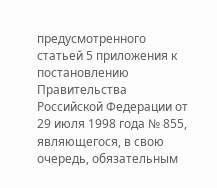предусмотренного статьей 5 приложения к постановлению Правительства Российской Федерации от 29 июля 1998 года № 855, являющегося, в свою очередь, обязательным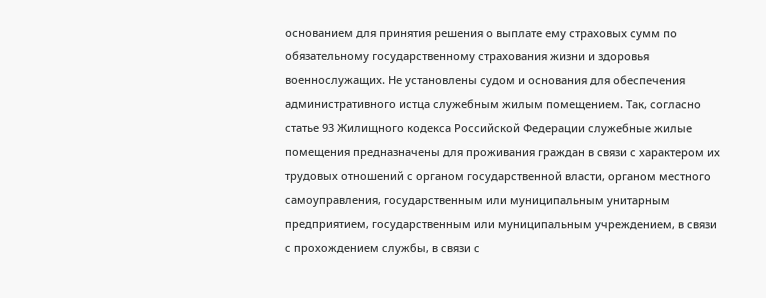основанием для принятия решения о выплате ему страховых сумм по обязательному государственному страхования жизни и здоровья военнослужащих. Не установлены судом и основания для обеспечения административного истца служебным жилым помещением. Так, согласно статье 93 Жилищного кодекса Российской Федерации служебные жилые помещения предназначены для проживания граждан в связи с характером их трудовых отношений с органом государственной власти, органом местного самоуправления, государственным или муниципальным унитарным предприятием, государственным или муниципальным учреждением, в связи с прохождением службы, в связи с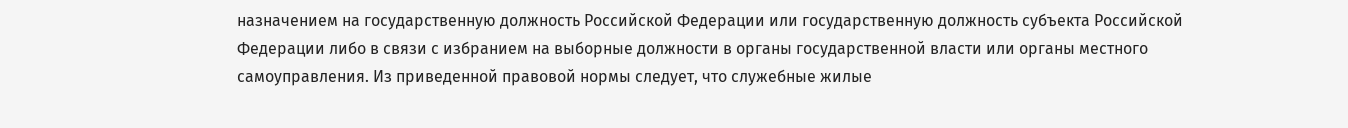назначением на государственную должность Российской Федерации или государственную должность субъекта Российской Федерации либо в связи с избранием на выборные должности в органы государственной власти или органы местного самоуправления. Из приведенной правовой нормы следует, что служебные жилые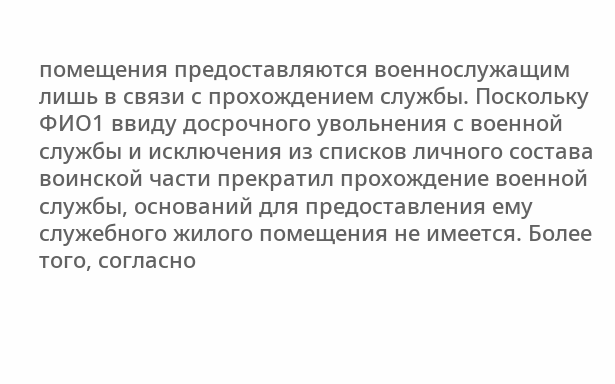помещения предоставляются военнослужащим лишь в связи с прохождением службы. Поскольку ФИО1 ввиду досрочного увольнения с военной службы и исключения из списков личного состава воинской части прекратил прохождение военной службы, оснований для предоставления ему служебного жилого помещения не имеется. Более того, согласно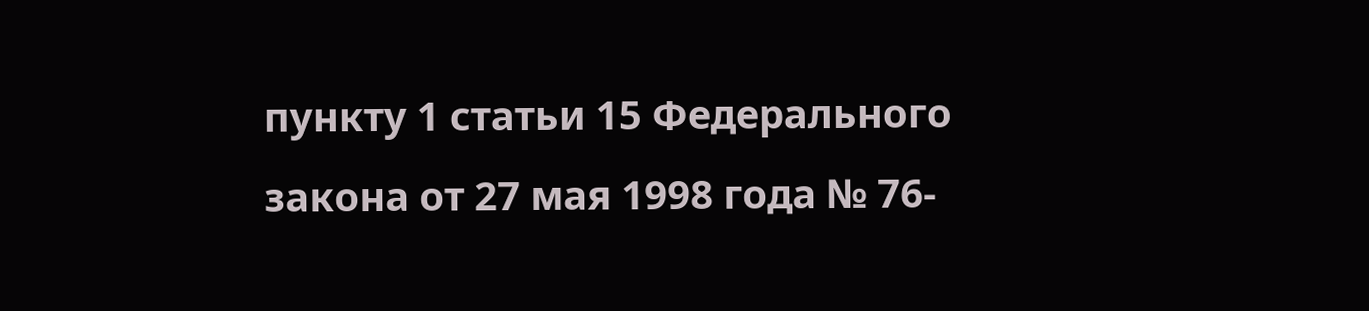пункту 1 статьи 15 Федерального закона от 27 мая 1998 года № 76-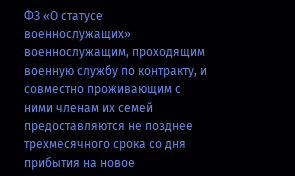ФЗ «О статусе военнослужащих» военнослужащим, проходящим военную службу по контракту, и совместно проживающим с ними членам их семей предоставляются не позднее трехмесячного срока со дня прибытия на новое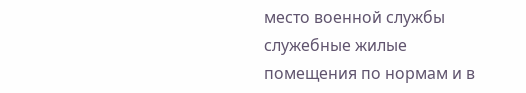место военной службы служебные жилые помещения по нормам и в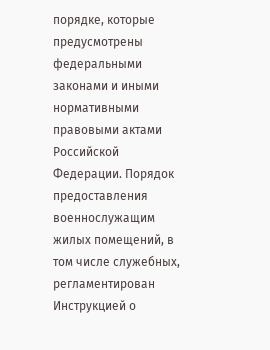порядке, которые предусмотрены федеральными законами и иными нормативными правовыми актами Российской Федерации. Порядок предоставления военнослужащим жилых помещений, в том числе служебных, регламентирован Инструкцией о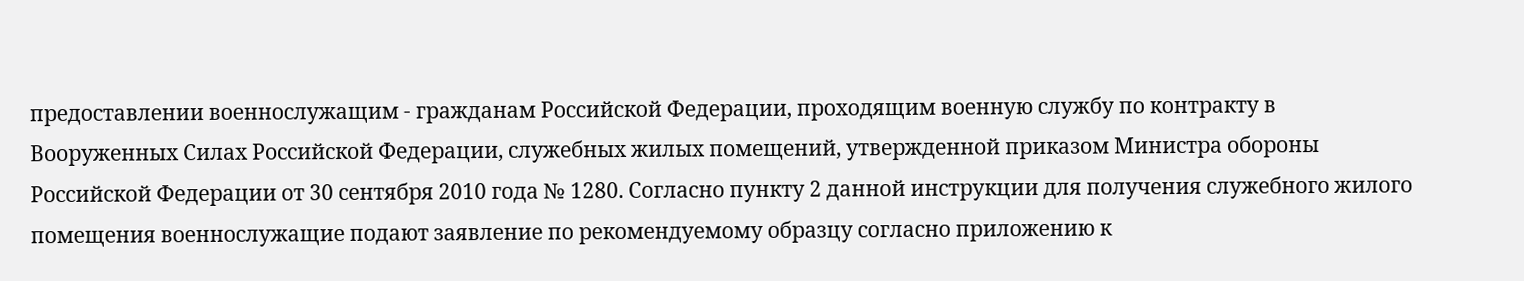предоставлении военнослужащим - гражданам Российской Федерации, проходящим военную службу по контракту в Вооруженных Силах Российской Федерации, служебных жилых помещений, утвержденной приказом Министра обороны Российской Федерации от 30 сентября 2010 года № 1280. Согласно пункту 2 данной инструкции для получения служебного жилого помещения военнослужащие подают заявление по рекомендуемому образцу согласно приложению к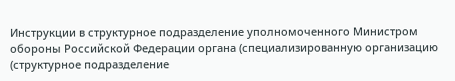Инструкции в структурное подразделение уполномоченного Министром обороны Российской Федерации органа (специализированную организацию (структурное подразделение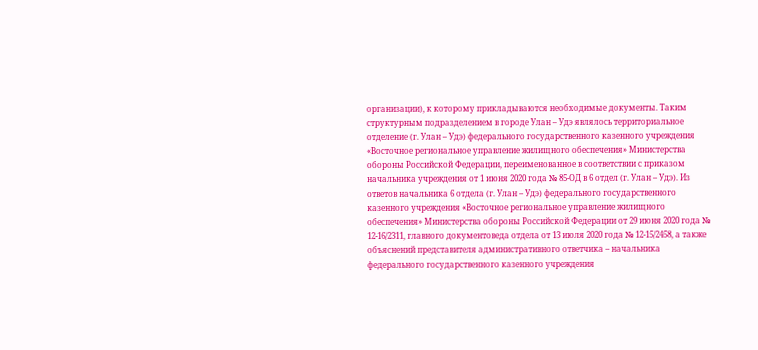организации), к которому прикладываются необходимые документы. Таким структурным подразделением в городе Улан – Удэ являлось территориальное отделение (г. Улан – Удэ) федерального государственного казенного учреждения «Восточное региональное управление жилищного обеспечения» Министерства обороны Российской Федерации, переименованное в соответствии с приказом начальника учреждения от 1 июня 2020 года № 85-ОД в 6 отдел (г. Улан – Удэ). Из ответов начальника 6 отдела (г. Улан – Удэ) федерального государственного казенного учреждения «Восточное региональное управление жилищного обеспечения» Министерства обороны Российской Федерации от 29 июня 2020 года № 12-16/2311, главного документоведа отдела от 13 июля 2020 года № 12-15/2458, а также объяснений представителя административного ответчика – начальника федерального государственного казенного учреждения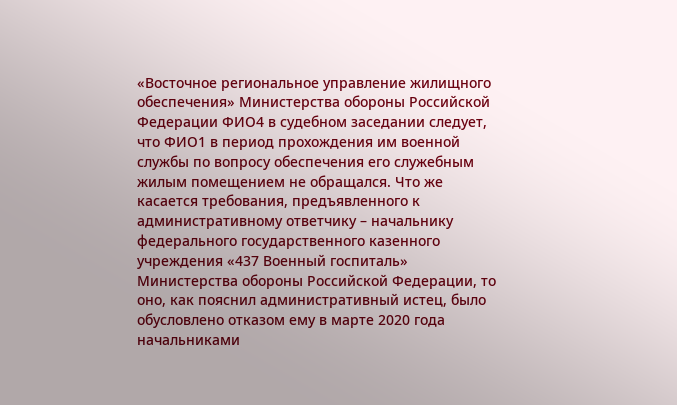«Восточное региональное управление жилищного обеспечения» Министерства обороны Российской Федерации ФИО4 в судебном заседании следует, что ФИО1 в период прохождения им военной службы по вопросу обеспечения его служебным жилым помещением не обращался. Что же касается требования, предъявленного к административному ответчику – начальнику федерального государственного казенного учреждения «437 Военный госпиталь» Министерства обороны Российской Федерации, то оно, как пояснил административный истец, было обусловлено отказом ему в марте 2020 года начальниками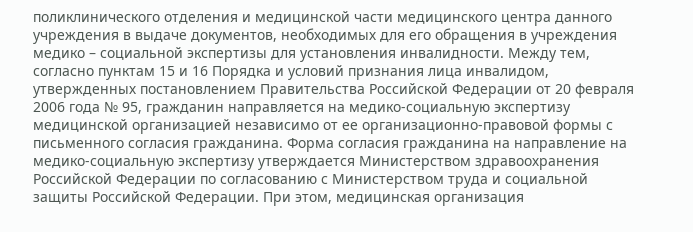поликлинического отделения и медицинской части медицинского центра данного учреждения в выдаче документов, необходимых для его обращения в учреждения медико – социальной экспертизы для установления инвалидности. Между тем, согласно пунктам 15 и 16 Порядка и условий признания лица инвалидом, утвержденных постановлением Правительства Российской Федерации от 20 февраля 2006 года № 95, гражданин направляется на медико-социальную экспертизу медицинской организацией независимо от ее организационно-правовой формы с письменного согласия гражданина. Форма согласия гражданина на направление на медико-социальную экспертизу утверждается Министерством здравоохранения Российской Федерации по согласованию с Министерством труда и социальной защиты Российской Федерации. При этом, медицинская организация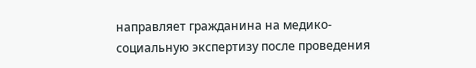направляет гражданина на медико-социальную экспертизу после проведения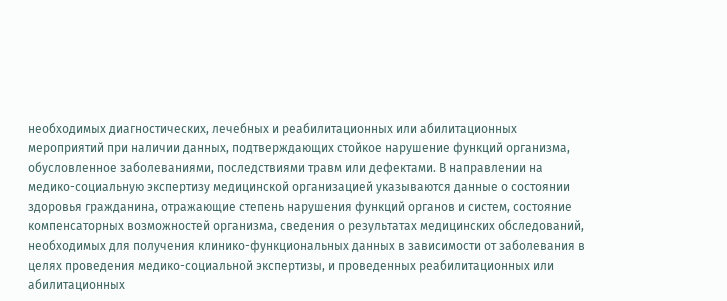необходимых диагностических, лечебных и реабилитационных или абилитационных мероприятий при наличии данных, подтверждающих стойкое нарушение функций организма, обусловленное заболеваниями, последствиями травм или дефектами. В направлении на медико-социальную экспертизу медицинской организацией указываются данные о состоянии здоровья гражданина, отражающие степень нарушения функций органов и систем, состояние компенсаторных возможностей организма, сведения о результатах медицинских обследований, необходимых для получения клинико-функциональных данных в зависимости от заболевания в целях проведения медико-социальной экспертизы, и проведенных реабилитационных или абилитационных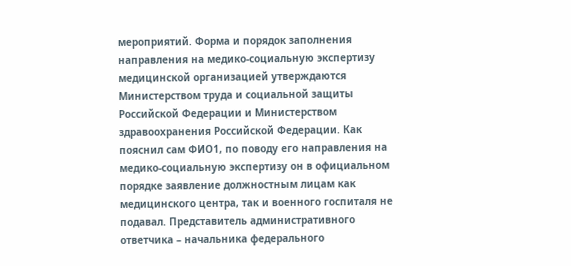мероприятий. Форма и порядок заполнения направления на медико-социальную экспертизу медицинской организацией утверждаются Министерством труда и социальной защиты Российской Федерации и Министерством здравоохранения Российской Федерации. Как пояснил сам ФИО1, по поводу его направления на медико-социальную экспертизу он в официальном порядке заявление должностным лицам как медицинского центра, так и военного госпиталя не подавал. Представитель административного ответчика – начальника федерального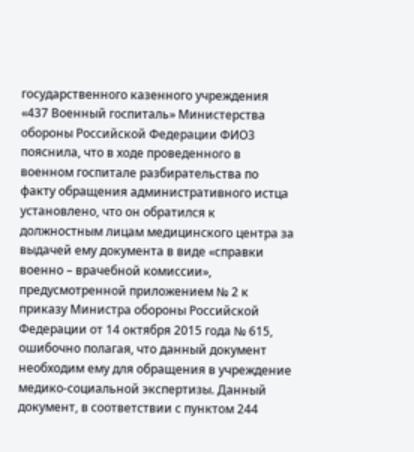государственного казенного учреждения «437 Военный госпиталь» Министерства обороны Российской Федерации ФИО3 пояснила, что в ходе проведенного в военном госпитале разбирательства по факту обращения административного истца установлено, что он обратился к должностным лицам медицинского центра за выдачей ему документа в виде «справки военно – врачебной комиссии», предусмотренной приложением № 2 к приказу Министра обороны Российской Федерации от 14 октября 2015 года № 615, ошибочно полагая, что данный документ необходим ему для обращения в учреждение медико-социальной экспертизы. Данный документ, в соответствии с пунктом 244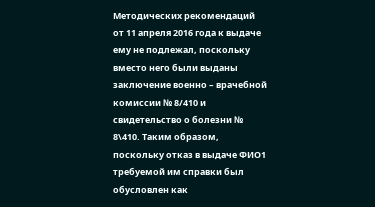Методических рекомендаций от 11 апреля 2016 года к выдаче ему не подлежал, поскольку вместо него были выданы заключение военно – врачебной комиссии № 8/410 и свидетельство о болезни № 8\410. Таким образом, поскольку отказ в выдаче ФИО1 требуемой им справки был обусловлен как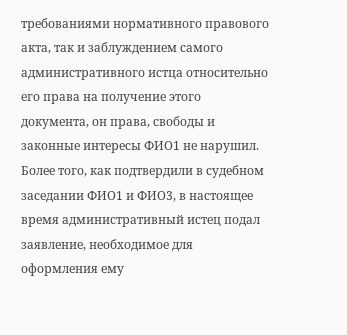требованиями нормативного правового акта, так и заблуждением самого административного истца относительно его права на получение этого документа, он права, свободы и законные интересы ФИО1 не нарушил. Более того, как подтвердили в судебном заседании ФИО1 и ФИО3, в настоящее время административный истец подал заявление, необходимое для оформления ему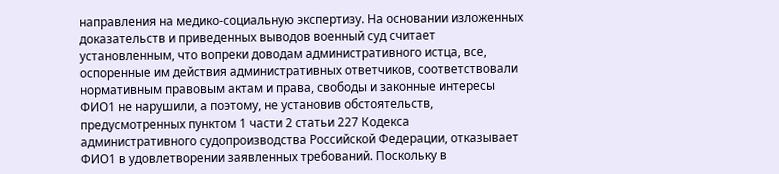направления на медико-социальную экспертизу. На основании изложенных доказательств и приведенных выводов военный суд считает установленным, что вопреки доводам административного истца, все, оспоренные им действия административных ответчиков, соответствовали нормативным правовым актам и права, свободы и законные интересы ФИО1 не нарушили, а поэтому, не установив обстоятельств, предусмотренных пунктом 1 части 2 статьи 227 Кодекса административного судопроизводства Российской Федерации, отказывает ФИО1 в удовлетворении заявленных требований. Поскольку в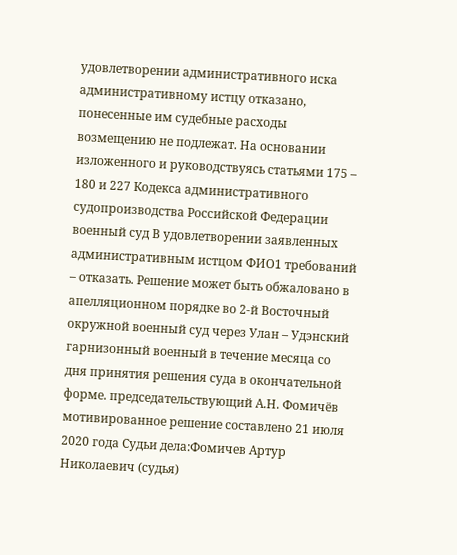удовлетворении административного иска административному истцу отказано, понесенные им судебные расходы возмещению не подлежат. На основании изложенного и руководствуясь статьями 175 – 180 и 227 Кодекса административного судопроизводства Российской Федерации военный суд В удовлетворении заявленных административным истцом ФИО1 требований – отказать. Решение может быть обжаловано в апелляционном порядке во 2-й Восточный окружной военный суд через Улан – Удэнский гарнизонный военный в течение месяца со дня принятия решения суда в окончательной форме. председательствующий А.Н. Фомичёв мотивированное решение составлено 21 июля 2020 года Судьи дела:Фомичев Артур Николаевич (судья)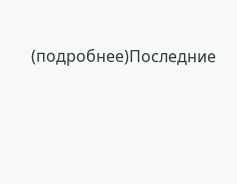(подробнее)Последние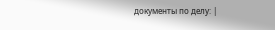документы по делу: |